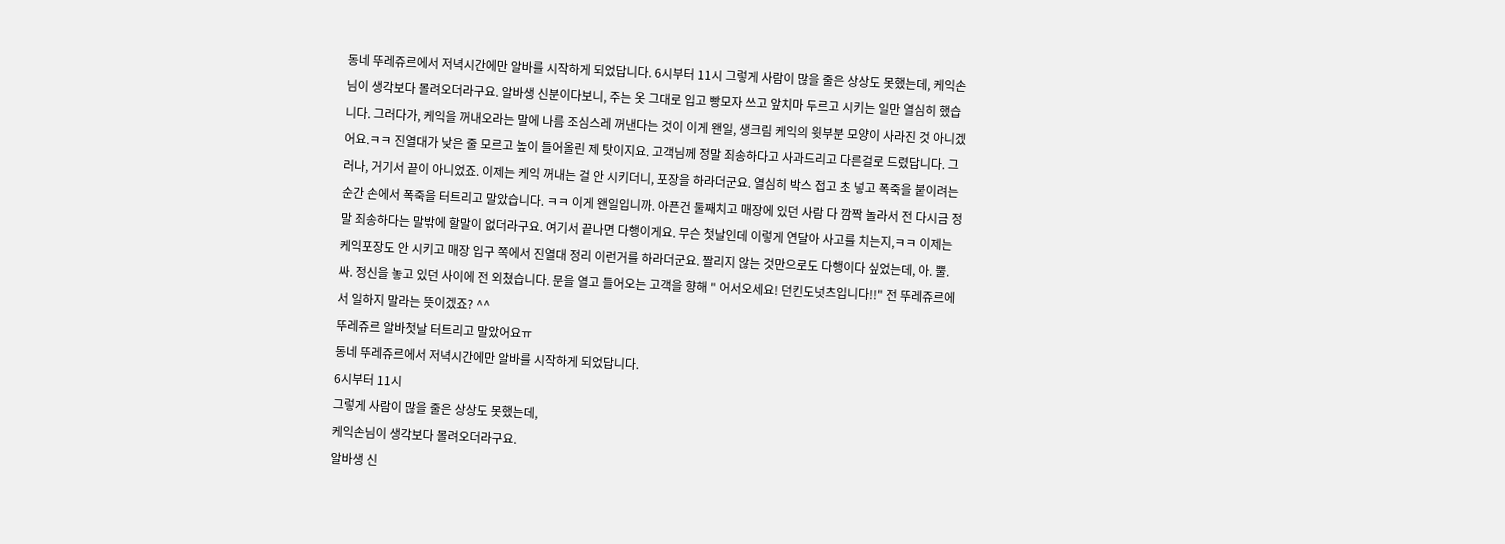동네 뚜레쥬르에서 저녁시간에만 알바를 시작하게 되었답니다. 6시부터 11시 그렇게 사람이 많을 줄은 상상도 못했는데, 케익손님이 생각보다 몰려오더라구요. 알바생 신분이다보니, 주는 옷 그대로 입고 빵모자 쓰고 앞치마 두르고 시키는 일만 열심히 했습니다. 그러다가, 케익을 꺼내오라는 말에 나름 조심스레 꺼낸다는 것이 이게 왠일, 생크림 케익의 윗부분 모양이 사라진 것 아니겠어요.ㅋㅋ 진열대가 낮은 줄 모르고 높이 들어올린 제 탓이지요. 고객님께 정말 죄송하다고 사과드리고 다른걸로 드렸답니다. 그러나, 거기서 끝이 아니었죠. 이제는 케익 꺼내는 걸 안 시키더니, 포장을 하라더군요. 열심히 박스 접고 초 넣고 폭죽을 붙이려는 순간 손에서 폭죽을 터트리고 말았습니다. ㅋㅋ 이게 왠일입니까. 아픈건 둘째치고 매장에 있던 사람 다 깜짝 놀라서 전 다시금 정말 죄송하다는 말밖에 할말이 없더라구요. 여기서 끝나면 다행이게요. 무슨 첫날인데 이렇게 연달아 사고를 치는지,ㅋㅋ 이제는 케익포장도 안 시키고 매장 입구 쪽에서 진열대 정리 이런거를 하라더군요. 짤리지 않는 것만으로도 다행이다 싶었는데, 아. 뿔. 싸. 정신을 놓고 있던 사이에 전 외쳤습니다. 문을 열고 들어오는 고객을 향해 " 어서오세요! 던킨도넛츠입니다!!" 전 뚜레쥬르에서 일하지 말라는 뜻이겠죠? ^^
뚜레쥬르 알바첫날 터트리고 말았어요ㅠ
동네 뚜레쥬르에서 저녁시간에만 알바를 시작하게 되었답니다.
6시부터 11시
그렇게 사람이 많을 줄은 상상도 못했는데,
케익손님이 생각보다 몰려오더라구요.
알바생 신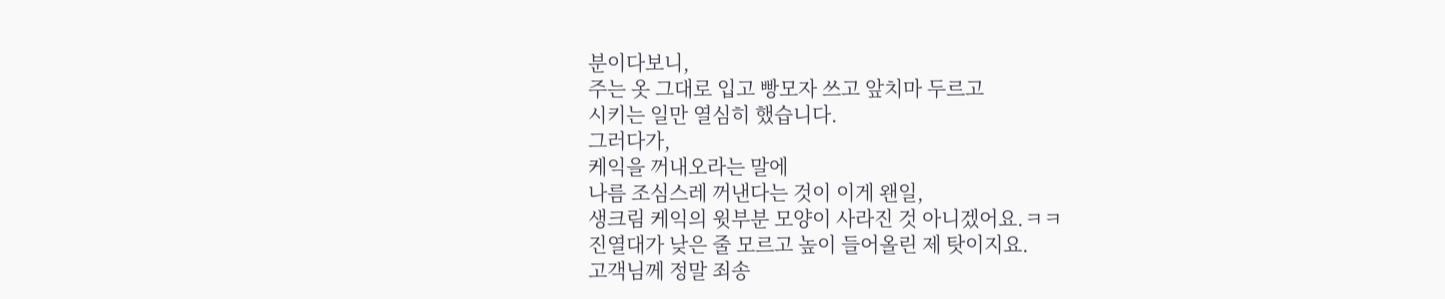분이다보니,
주는 옷 그대로 입고 빵모자 쓰고 앞치마 두르고
시키는 일만 열심히 했습니다.
그러다가,
케익을 꺼내오라는 말에
나름 조심스레 꺼낸다는 것이 이게 왠일,
생크림 케익의 윗부분 모양이 사라진 것 아니겠어요.ㅋㅋ
진열대가 낮은 줄 모르고 높이 들어올린 제 탓이지요.
고객님께 정말 죄송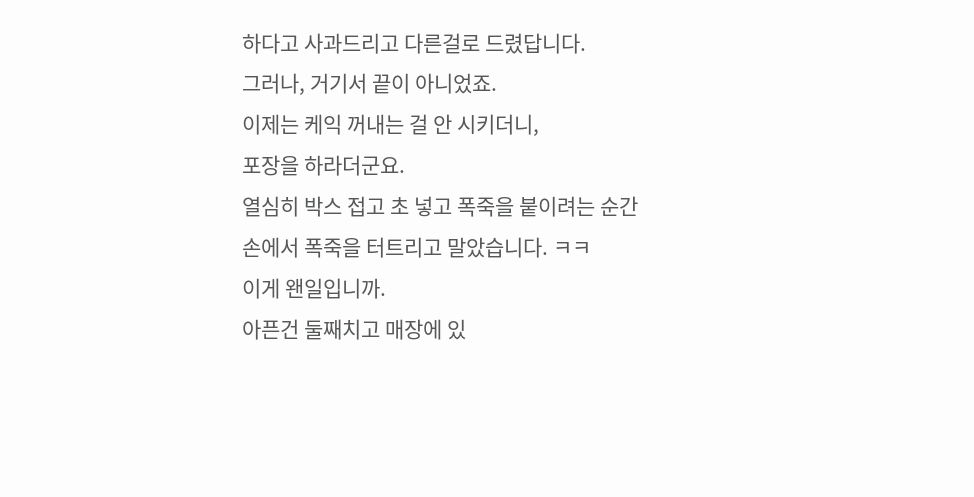하다고 사과드리고 다른걸로 드렸답니다.
그러나, 거기서 끝이 아니었죠.
이제는 케익 꺼내는 걸 안 시키더니,
포장을 하라더군요.
열심히 박스 접고 초 넣고 폭죽을 붙이려는 순간
손에서 폭죽을 터트리고 말았습니다. ㅋㅋ
이게 왠일입니까.
아픈건 둘째치고 매장에 있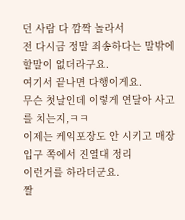던 사람 다 깜짝 놀라서
전 다시금 정말 죄송하다는 말밖에 할말이 없더라구요.
여기서 끝나면 다행이게요.
무슨 첫날인데 이렇게 연달아 사고를 치는지,ㅋㅋ
이제는 케익포장도 안 시키고 매장 입구 쪽에서 진열대 정리
이런거를 하라더군요.
짤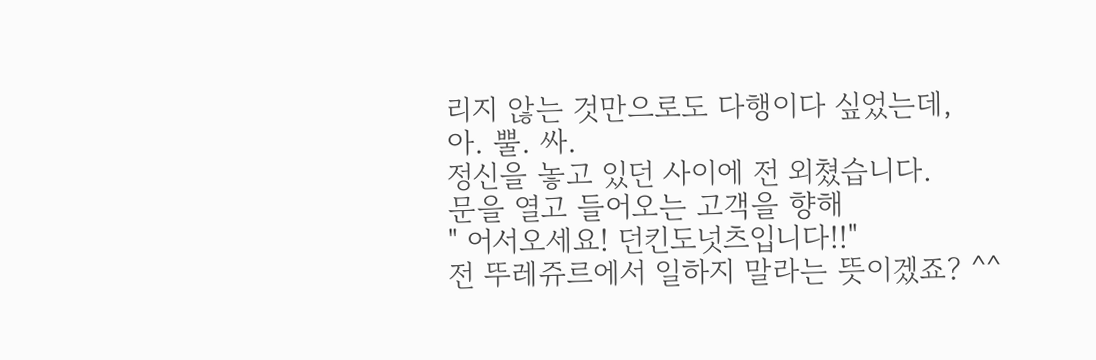리지 않는 것만으로도 다행이다 싶었는데,
아. 뿔. 싸.
정신을 놓고 있던 사이에 전 외쳤습니다.
문을 열고 들어오는 고객을 향해
" 어서오세요! 던킨도넛츠입니다!!"
전 뚜레쥬르에서 일하지 말라는 뜻이겠죠? ^^